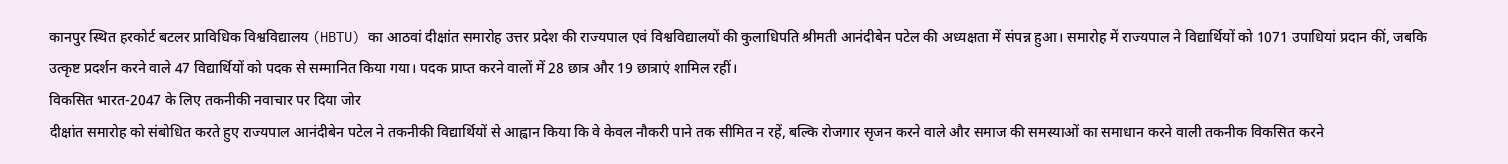कानपुर स्थित हरकोर्ट बटलर प्राविधिक विश्वविद्यालय (HBTU) का आठवां दीक्षांत समारोह उत्तर प्रदेश की राज्यपाल एवं विश्वविद्यालयों की कुलाधिपति श्रीमती आनंदीबेन पटेल की अध्यक्षता में संपन्न हुआ। समारोह में राज्यपाल ने विद्यार्थियों को 1071 उपाधियां प्रदान कीं, जबकि उत्कृष्ट प्रदर्शन करने वाले 47 विद्यार्थियों को पदक से सम्मानित किया गया। पदक प्राप्त करने वालों में 28 छात्र और 19 छात्राएं शामिल रहीं।
विकसित भारत-2047 के लिए तकनीकी नवाचार पर दिया जोर
दीक्षांत समारोह को संबोधित करते हुए राज्यपाल आनंदीबेन पटेल ने तकनीकी विद्यार्थियों से आह्वान किया कि वे केवल नौकरी पाने तक सीमित न रहें, बल्कि रोजगार सृजन करने वाले और समाज की समस्याओं का समाधान करने वाली तकनीक विकसित करने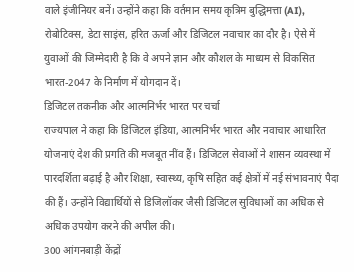वाले इंजीनियर बनें। उन्होंने कहा कि वर्तमान समय कृत्रिम बुद्धिमत्ता (AI), रोबोटिक्स, डेटा साइंस, हरित ऊर्जा और डिजिटल नवाचार का दौर है। ऐसे में युवाओं की जिम्मेदारी है कि वे अपने ज्ञान और कौशल के माध्यम से विकसित भारत-2047 के निर्माण में योगदान दें।
डिजिटल तकनीक और आत्मनिर्भर भारत पर चर्चा
राज्यपाल ने कहा कि डिजिटल इंडिया, आत्मनिर्भर भारत और नवाचार आधारित योजनाएं देश की प्रगति की मजबूत नींव हैं। डिजिटल सेवाओं ने शासन व्यवस्था में पारदर्शिता बढ़ाई है और शिक्षा, स्वास्थ्य, कृषि सहित कई क्षेत्रों में नई संभावनाएं पैदा की हैं। उन्होंने विद्यार्थियों से डिजिलॉकर जैसी डिजिटल सुविधाओं का अधिक से अधिक उपयोग करने की अपील की।
300 आंगनबाड़ी केंद्रों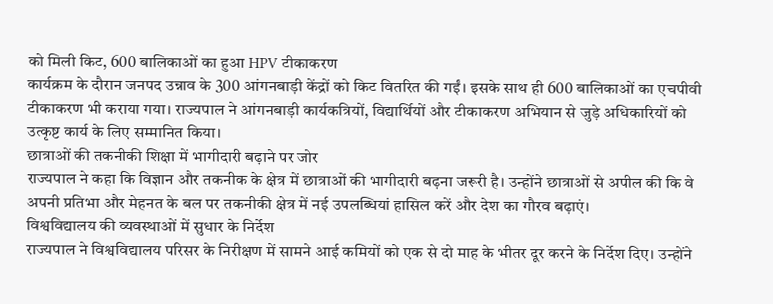को मिली किट, 600 बालिकाओं का हुआ HPV टीकाकरण
कार्यक्रम के दौरान जनपद उन्नाव के 300 आंगनबाड़ी केंद्रों को किट वितरित की गईं। इसके साथ ही 600 बालिकाओं का एचपीवी टीकाकरण भी कराया गया। राज्यपाल ने आंगनबाड़ी कार्यकत्रियों, विद्यार्थियों और टीकाकरण अभियान से जुड़े अधिकारियों को उत्कृष्ट कार्य के लिए सम्मानित किया।
छात्राओं की तकनीकी शिक्षा में भागीदारी बढ़ाने पर जोर
राज्यपाल ने कहा कि विज्ञान और तकनीक के क्षेत्र में छात्राओं की भागीदारी बढ़ना जरूरी है। उन्होंने छात्राओं से अपील की कि वे अपनी प्रतिभा और मेहनत के बल पर तकनीकी क्षेत्र में नई उपलब्धियां हासिल करें और देश का गौरव बढ़ाएं।
विश्वविद्यालय की व्यवस्थाओं में सुधार के निर्देश
राज्यपाल ने विश्वविद्यालय परिसर के निरीक्षण में सामने आई कमियों को एक से दो माह के भीतर दूर करने के निर्देश दिए। उन्होंने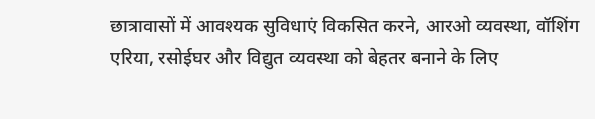छात्रावासों में आवश्यक सुविधाएं विकसित करने, आरओ व्यवस्था, वॉशिंग एरिया, रसोईघर और विद्युत व्यवस्था को बेहतर बनाने के लिए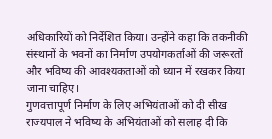अधिकारियों को निर्देशित किया। उन्होंने कहा कि तकनीकी संस्थानों के भवनों का निर्माण उपयोगकर्ताओं की जरूरतों और भविष्य की आवश्यकताओं को ध्यान में रखकर किया जाना चाहिए।
गुणवत्तापूर्ण निर्माण के लिए अभियंताओं को दी सीख
राज्यपाल ने भविष्य के अभियंताओं को सलाह दी कि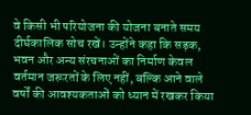वे किसी भी परियोजना की योजना बनाते समय दीर्घकालिक सोच रखें। उन्होंने कहा कि सड़क, भवन और अन्य संरचनाओं का निर्माण केवल वर्तमान जरूरतों के लिए नहीं, बल्कि आने वाले वर्षों की आवश्यकताओं को ध्यान में रखकर किया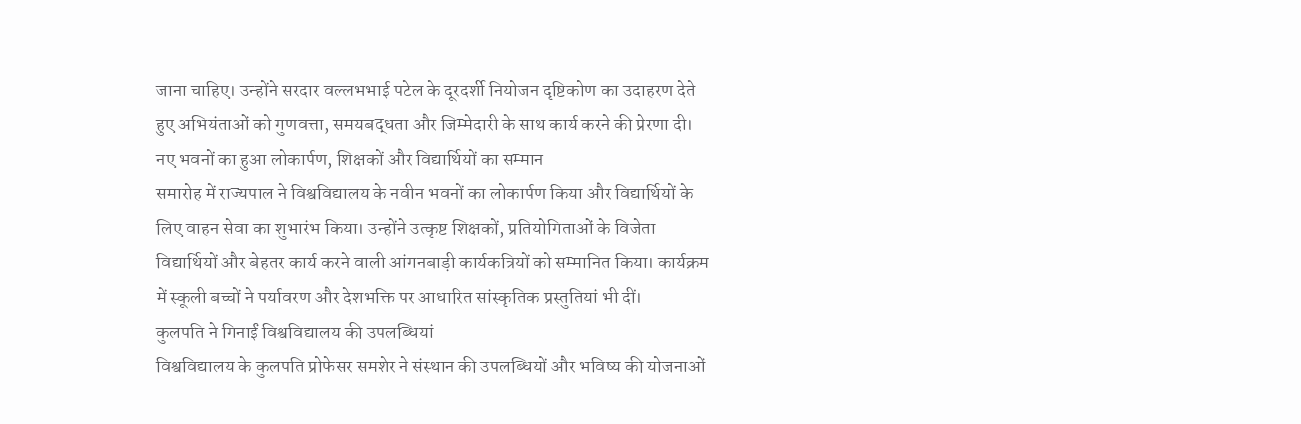जाना चाहिए। उन्होंने सरदार वल्लभभाई पटेल के दूरदर्शी नियोजन दृष्टिकोण का उदाहरण देते हुए अभियंताओं को गुणवत्ता, समयबद्धता और जिम्मेदारी के साथ कार्य करने की प्रेरणा दी।
नए भवनों का हुआ लोकार्पण, शिक्षकों और विद्यार्थियों का सम्मान
समारोह में राज्यपाल ने विश्वविद्यालय के नवीन भवनों का लोकार्पण किया और विद्यार्थियों के लिए वाहन सेवा का शुभारंभ किया। उन्होंने उत्कृष्ट शिक्षकों, प्रतियोगिताओं के विजेता विद्यार्थियों और बेहतर कार्य करने वाली आंगनबाड़ी कार्यकत्रियों को सम्मानित किया। कार्यक्रम में स्कूली बच्चों ने पर्यावरण और देशभक्ति पर आधारित सांस्कृतिक प्रस्तुतियां भी दीं।
कुलपति ने गिनाईं विश्वविद्यालय की उपलब्धियां
विश्वविद्यालय के कुलपति प्रोफेसर समशेर ने संस्थान की उपलब्धियों और भविष्य की योजनाओं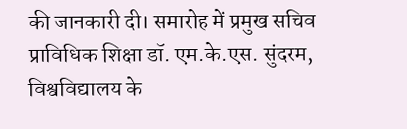की जानकारी दी। समारोह में प्रमुख सचिव प्राविधिक शिक्षा डॉ. एम.के.एस. सुंदरम, विश्वविद्यालय के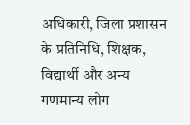अधिकारी, जिला प्रशासन के प्रतिनिधि, शिक्षक, विद्यार्थी और अन्य गणमान्य लोग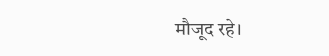मौजूद रहे।